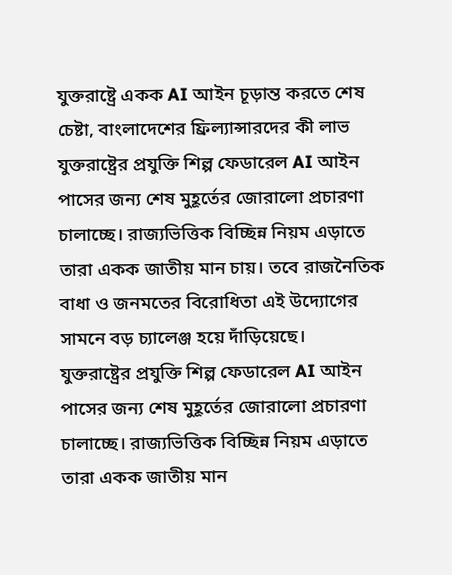যুক্তরাষ্ট্রে একক AI আইন চূড়ান্ত করতে শেষ চেষ্টা, বাংলাদেশের ফ্রিল্যান্সারদের কী লাভ
যুক্তরাষ্ট্রের প্রযুক্তি শিল্প ফেডারেল AI আইন পাসের জন্য শেষ মুহূর্তের জোরালো প্রচারণা চালাচ্ছে। রাজ্যভিত্তিক বিচ্ছিন্ন নিয়ম এড়াতে তারা একক জাতীয় মান চায়। তবে রাজনৈতিক বাধা ও জনমতের বিরোধিতা এই উদ্যোগের সামনে বড় চ্যালেঞ্জ হয়ে দাঁড়িয়েছে।
যুক্তরাষ্ট্রের প্রযুক্তি শিল্প ফেডারেল AI আইন পাসের জন্য শেষ মুহূর্তের জোরালো প্রচারণা চালাচ্ছে। রাজ্যভিত্তিক বিচ্ছিন্ন নিয়ম এড়াতে তারা একক জাতীয় মান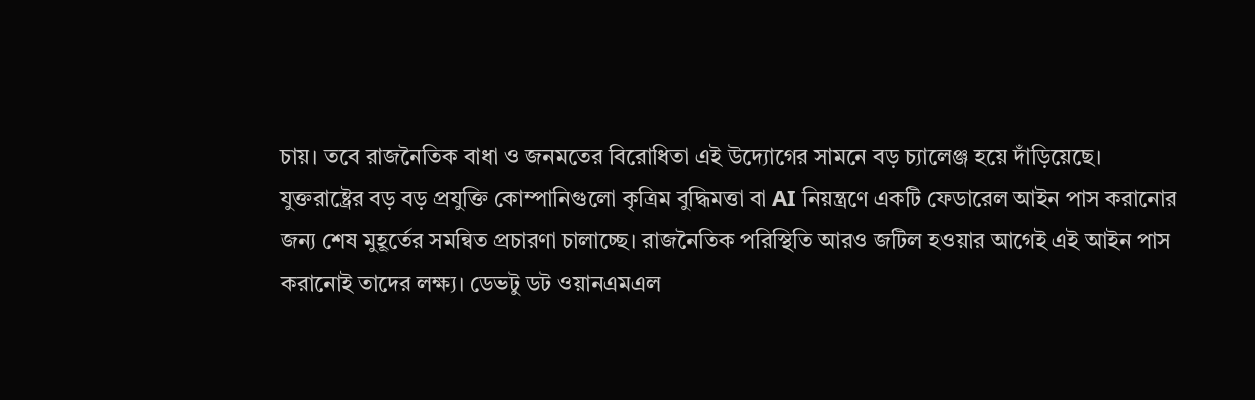চায়। তবে রাজনৈতিক বাধা ও জনমতের বিরোধিতা এই উদ্যোগের সামনে বড় চ্যালেঞ্জ হয়ে দাঁড়িয়েছে।
যুক্তরাষ্ট্রের বড় বড় প্রযুক্তি কোম্পানিগুলো কৃত্রিম বুদ্ধিমত্তা বা AI নিয়ন্ত্রণে একটি ফেডারেল আইন পাস করানোর জন্য শেষ মুহূর্তের সমন্বিত প্রচারণা চালাচ্ছে। রাজনৈতিক পরিস্থিতি আরও জটিল হওয়ার আগেই এই আইন পাস করানোই তাদের লক্ষ্য। ডেভটু ডট ওয়ানএমএল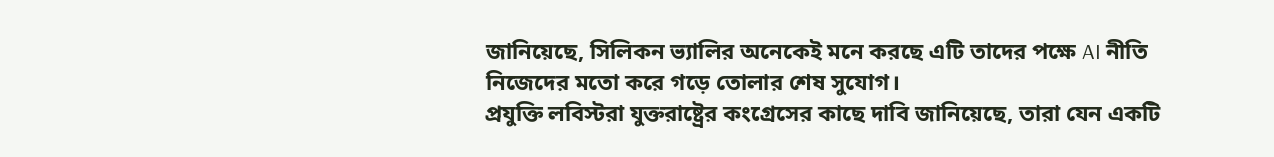জানিয়েছে, সিলিকন ভ্যালির অনেকেই মনে করছে এটি তাদের পক্ষে AI নীতি নিজেদের মতো করে গড়ে তোলার শেষ সুযোগ।
প্রযুক্তি লবিস্টরা যুক্তরাষ্ট্রের কংগ্রেসের কাছে দাবি জানিয়েছে, তারা যেন একটি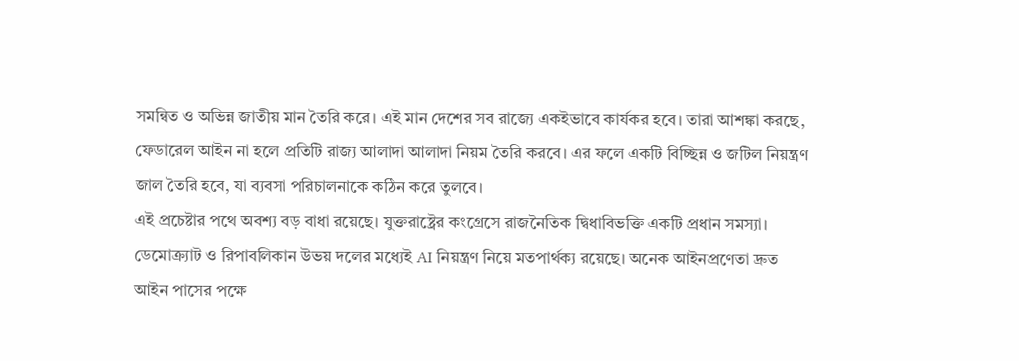সমন্বিত ও অভিন্ন জাতীয় মান তৈরি করে। এই মান দেশের সব রাজ্যে একইভাবে কার্যকর হবে। তারা আশঙ্কা করছে, ফেডারেল আইন না হলে প্রতিটি রাজ্য আলাদা আলাদা নিয়ম তৈরি করবে। এর ফলে একটি বিচ্ছিন্ন ও জটিল নিয়ন্ত্রণ জাল তৈরি হবে, যা ব্যবসা পরিচালনাকে কঠিন করে তুলবে।
এই প্রচেষ্টার পথে অবশ্য বড় বাধা রয়েছে। যুক্তরাষ্ট্রের কংগ্রেসে রাজনৈতিক দ্বিধাবিভক্তি একটি প্রধান সমস্যা। ডেমোক্র্যাট ও রিপাবলিকান উভয় দলের মধ্যেই AI নিয়ন্ত্রণ নিয়ে মতপার্থক্য রয়েছে। অনেক আইনপ্রণেতা দ্রুত আইন পাসের পক্ষে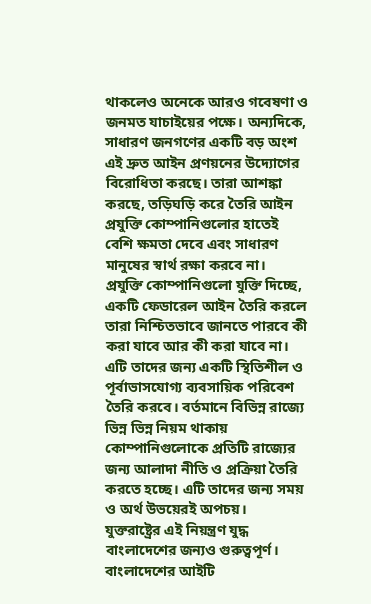থাকলেও অনেকে আরও গবেষণা ও জনমত যাচাইয়ের পক্ষে। অন্যদিকে, সাধারণ জনগণের একটি বড় অংশ এই দ্রুত আইন প্রণয়নের উদ্যোগের বিরোধিতা করছে। তারা আশঙ্কা করছে, তড়িঘড়ি করে তৈরি আইন প্রযুক্তি কোম্পানিগুলোর হাতেই বেশি ক্ষমতা দেবে এবং সাধারণ মানুষের স্বার্থ রক্ষা করবে না।
প্রযুক্তি কোম্পানিগুলো যুক্তি দিচ্ছে, একটি ফেডারেল আইন তৈরি করলে তারা নিশ্চিতভাবে জানতে পারবে কী করা যাবে আর কী করা যাবে না। এটি তাদের জন্য একটি স্থিতিশীল ও পূর্বাভাসযোগ্য ব্যবসায়িক পরিবেশ তৈরি করবে। বর্তমানে বিভিন্ন রাজ্যে ভিন্ন ভিন্ন নিয়ম থাকায় কোম্পানিগুলোকে প্রতিটি রাজ্যের জন্য আলাদা নীতি ও প্রক্রিয়া তৈরি করতে হচ্ছে। এটি তাদের জন্য সময় ও অর্থ উভয়েরই অপচয়।
যুক্তরাষ্ট্রের এই নিয়ন্ত্রণ যুদ্ধ বাংলাদেশের জন্যও গুরুত্বপূর্ণ। বাংলাদেশের আইটি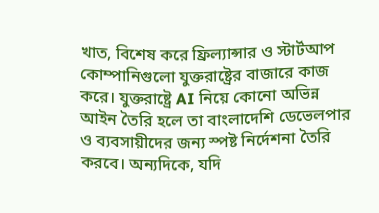খাত, বিশেষ করে ফ্রিল্যান্সার ও স্টার্টআপ কোম্পানিগুলো যুক্তরাষ্ট্রের বাজারে কাজ করে। যুক্তরাষ্ট্রে AI নিয়ে কোনো অভিন্ন আইন তৈরি হলে তা বাংলাদেশি ডেভেলপার ও ব্যবসায়ীদের জন্য স্পষ্ট নির্দেশনা তৈরি করবে। অন্যদিকে, যদি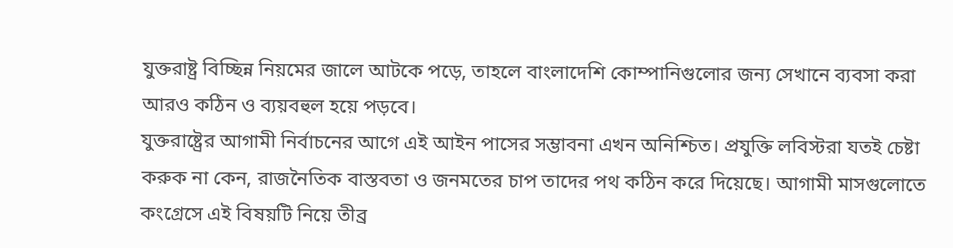যুক্তরাষ্ট্র বিচ্ছিন্ন নিয়মের জালে আটকে পড়ে, তাহলে বাংলাদেশি কোম্পানিগুলোর জন্য সেখানে ব্যবসা করা আরও কঠিন ও ব্যয়বহুল হয়ে পড়বে।
যুক্তরাষ্ট্রের আগামী নির্বাচনের আগে এই আইন পাসের সম্ভাবনা এখন অনিশ্চিত। প্রযুক্তি লবিস্টরা যতই চেষ্টা করুক না কেন, রাজনৈতিক বাস্তবতা ও জনমতের চাপ তাদের পথ কঠিন করে দিয়েছে। আগামী মাসগুলোতে কংগ্রেসে এই বিষয়টি নিয়ে তীব্র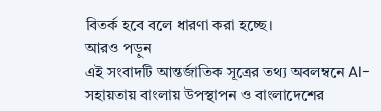বিতর্ক হবে বলে ধারণা করা হচ্ছে।
আরও পড়ুন
এই সংবাদটি আন্তর্জাতিক সূত্রের তথ্য অবলম্বনে AI-সহায়তায় বাংলায় উপস্থাপন ও বাংলাদেশের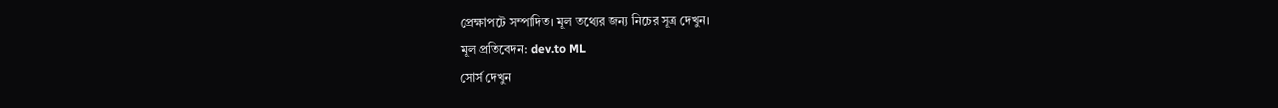প্রেক্ষাপটে সম্পাদিত। মূল তথ্যের জন্য নিচের সূত্র দেখুন।
মূল প্রতিবেদন: dev.to ML
সোর্স দেখুন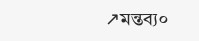↗মন্তব্য০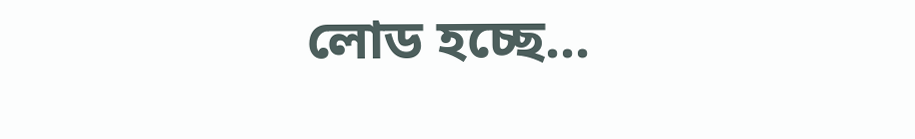লোড হচ্ছে...